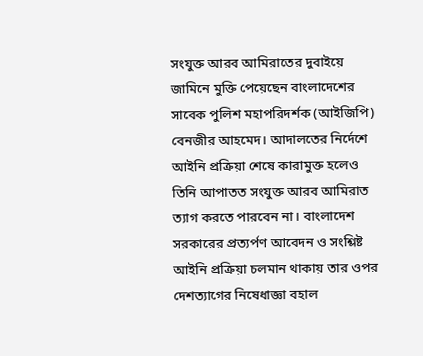সংযুক্ত আরব আমিরাতের দুবাইয়ে জামিনে মুক্তি পেয়েছেন বাংলাদেশের সাবেক পুলিশ মহাপরিদর্শক (আইজিপি) বেনজীর আহমেদ। আদালতের নির্দেশে আইনি প্রক্রিয়া শেষে কারামুক্ত হলেও তিনি আপাতত সংযুক্ত আরব আমিরাত ত্যাগ করতে পারবেন না। বাংলাদেশ সরকারের প্রত্যর্পণ আবেদন ও সংশ্লিষ্ট আইনি প্রক্রিয়া চলমান থাকায় তার ওপর দেশত্যাগের নিষেধাজ্ঞা বহাল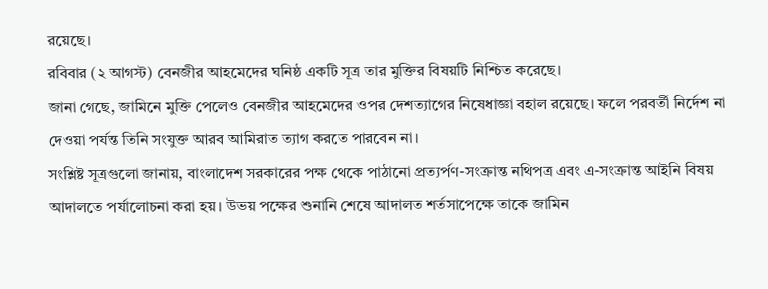রয়েছে।
রবিবার (২ আগস্ট) বেনজীর আহমেদের ঘনিষ্ঠ একটি সূত্র তার মুক্তির বিষয়টি নিশ্চিত করেছে।
জানা গেছে, জামিনে মুক্তি পেলেও বেনজীর আহমেদের ওপর দেশত্যাগের নিষেধাজ্ঞা বহাল রয়েছে। ফলে পরবর্তী নির্দেশ না দেওয়া পর্যন্ত তিনি সংযুক্ত আরব আমিরাত ত্যাগ করতে পারবেন না।
সংশ্লিষ্ট সূত্রগুলো জানায়, বাংলাদেশ সরকারের পক্ষ থেকে পাঠানো প্রত্যর্পণ-সংক্রান্ত নথিপত্র এবং এ-সংক্রান্ত আইনি বিষয় আদালতে পর্যালোচনা করা হয়। উভয় পক্ষের শুনানি শেষে আদালত শর্তসাপেক্ষে তাকে জামিন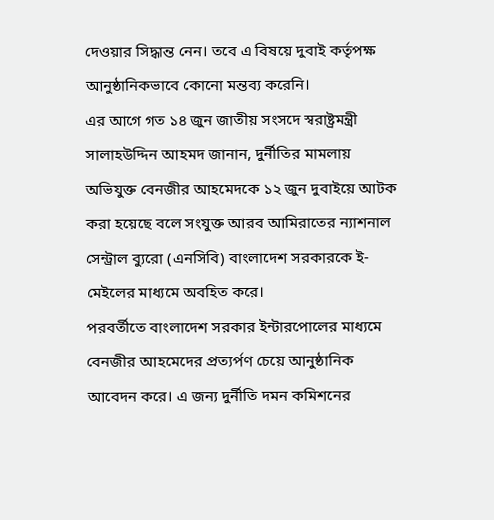দেওয়ার সিদ্ধান্ত নেন। তবে এ বিষয়ে দুবাই কর্তৃপক্ষ আনুষ্ঠানিকভাবে কোনো মন্তব্য করেনি।
এর আগে গত ১৪ জুন জাতীয় সংসদে স্বরাষ্ট্রমন্ত্রী সালাহউদ্দিন আহমদ জানান, দুর্নীতির মামলায় অভিযুক্ত বেনজীর আহমেদকে ১২ জুন দুবাইয়ে আটক করা হয়েছে বলে সংযুক্ত আরব আমিরাতের ন্যাশনাল সেন্ট্রাল ব্যুরো (এনসিবি) বাংলাদেশ সরকারকে ই-মেইলের মাধ্যমে অবহিত করে।
পরবর্তীতে বাংলাদেশ সরকার ইন্টারপোলের মাধ্যমে বেনজীর আহমেদের প্রত্যর্পণ চেয়ে আনুষ্ঠানিক আবেদন করে। এ জন্য দুর্নীতি দমন কমিশনের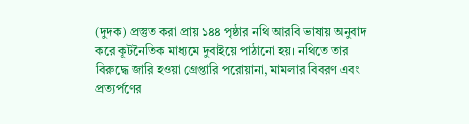(দুদক) প্রস্তুত করা প্রায় ১৪৪ পৃষ্ঠার নথি আরবি ভাষায় অনুবাদ করে কূটনৈতিক মাধ্যমে দুবাইয়ে পাঠানো হয়। নথিতে তার বিরুদ্ধে জারি হওয়া গ্রেপ্তারি পরোয়ানা, মামলার বিবরণ এবং প্রত্যর্পণের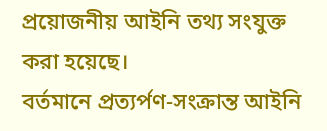প্রয়োজনীয় আইনি তথ্য সংযুক্ত করা হয়েছে।
বর্তমানে প্রত্যর্পণ-সংক্রান্ত আইনি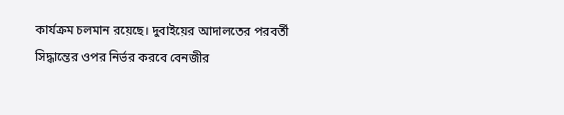কার্যক্রম চলমান রয়েছে। দুবাইয়ের আদালতের পরবর্তী সিদ্ধান্তের ওপর নির্ভর করবে বেনজীর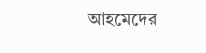আহমেদের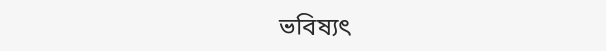ভবিষ্যৎ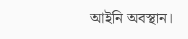আইনি অবস্থান।